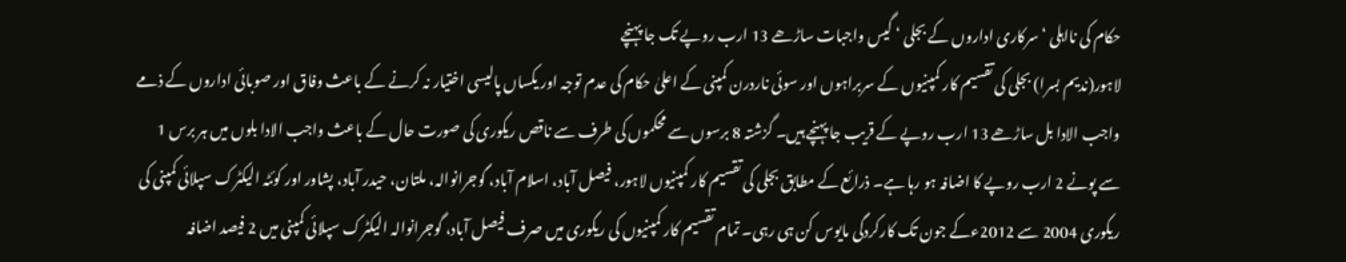حکام کی نااہلی ‘ سرکاری اداروں کے بجلی ‘ گیس واجبات ساڑھے 13 ارب روپے تک جا پہنچے
لاہور(ندیم بسرا) بجلی کی تقسیم کار کمپنیوں کے سربراہوں اور سوئی ناردرن کمپنی کے اعلیٰ حکام کی عدم توجہ اور یکساں پالیسی اختیار نہ کرنے کے باعث وفاق اور صوبائی اداروں کے ذمے واجب الادا بل ساڑھے 13 ارب روپے کے قریب جا پہنچے ہیں۔ گزشتہ 8 برسوں سے محکموں کی طرف سے ناقص ریکوری کی صورت حال کے باعث واجب الادا بلوں میں ہر برس 1 سے پونے 2 ارب روپے کا اضافہ ہو رہا ہے۔ ذرائع کے مطابق بجلی کی تقسیم کار کمپنیوں لاہور، فیصل آباد، اسلام آباد، گوجرانوالہ، ملتان، حیدر آباد، پشاور اور کوئٹہ الیکٹرک سپلائی کمپنی کی ریکوری 2004 سے 2012ءکے جون تک کارکردگی مایوس کن ہی رہی۔ تمام تقسیم کار کمپنیوں کی ریکوری میں صرف فیصل آباد، گوجرانوالہ الیکٹرک سپلائی کمپنی میں 2 فیصد اضافہ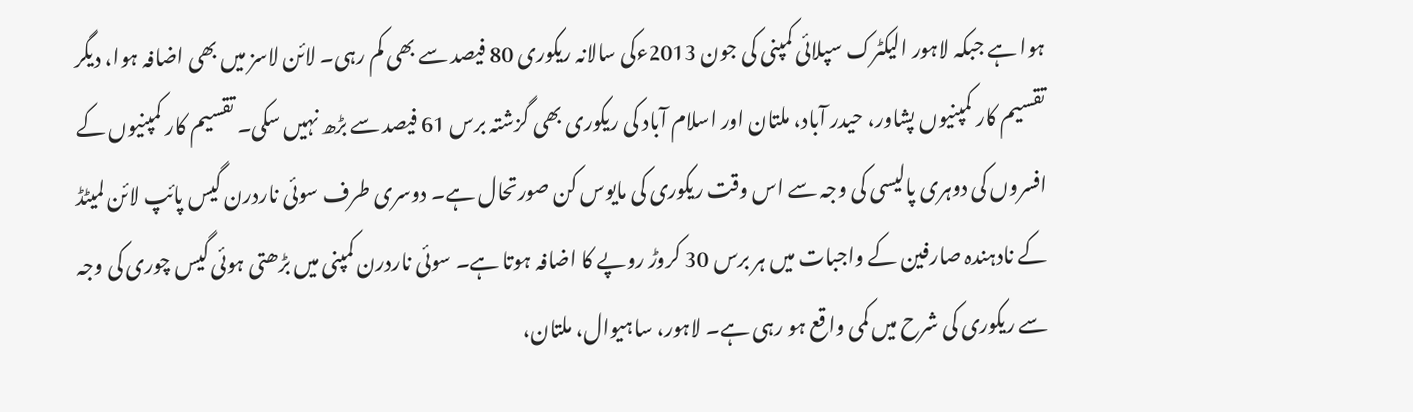ہوا ہے جبکہ لاہور الیکٹرک سپلائی کمپنی کی جون 2013ءکی سالانہ ریکوری 80 فیصد سے بھی کم رہی۔ لائن لاسز میں بھی اضافہ ہوا، دیگر تقسیم کار کمپنیوں پشاور، حیدر آباد، ملتان اور اسلام آباد کی ریکوری بھی گزشتہ برس 61 فیصد سے بڑھ نہیں سکی۔ تقسیم کار کمپنیوں کے افسروں کی دوہری پالیسی کی وجہ سے اس وقت ریکوری کی مایوس کن صورتحال ہے۔ دوسری طرف سوئی ناردرن گیس پائپ لائن لمیٹڈ کے نادہندہ صارفین کے واجبات میں ہر برس 30 کروڑ روپے کا اضافہ ہوتا ہے۔ سوئی ناردرن کمپنی میں بڑھتی ہوئی گیس چوری کی وجہ سے ریکوری کی شرح میں کمی واقع ہو رہی ہے۔ لاہور، ساہیوال، ملتان،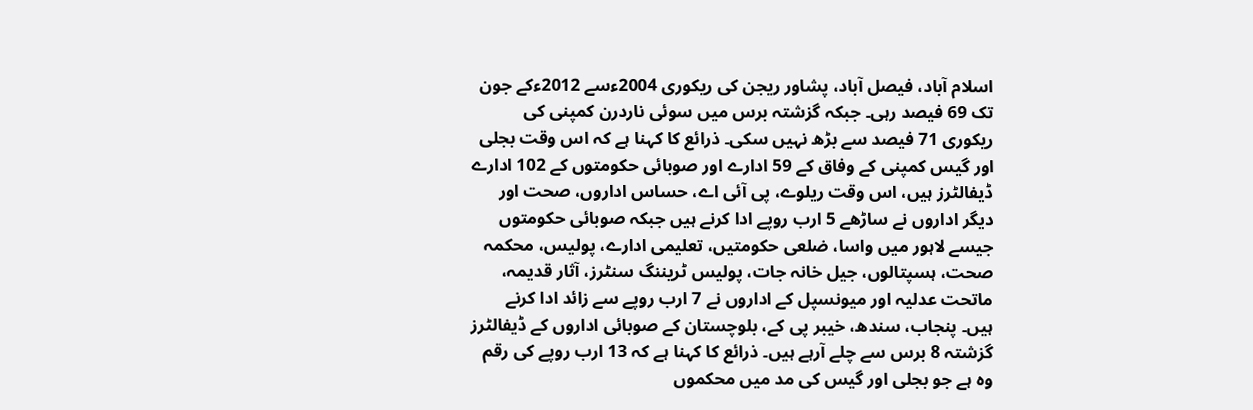اسلام آباد، فیصل آباد، پشاور ریجن کی ریکوری 2004ءسے 2012ءکے جون تک 69 فیصد رہی۔ جبکہ گزشتہ برس میں سوئی ناردرن کمپنی کی ریکوری 71 فیصد سے بڑھ نہیں سکی۔ ذرائع کا کہنا ہے کہ اس وقت بجلی اور گیس کمپنی کے وفاق کے 59 ادارے اور صوبائی حکومتوں کے 102 ادارے ڈیفالٹرز ہیں، اس وقت ریلوے، پی آئی اے، حساس اداروں، صحت اور دیگر اداروں نے ساڑھے 5 ارب روپے ادا کرنے ہیں جبکہ صوبائی حکومتوں جیسے لاہور میں واسا، ضلعی حکومتیں، تعلیمی ادارے، پولیس، محکمہ صحت، ہسپتالوں، جیل خانہ جات، پولیس ٹریننگ سنٹرز، آثار قدیمہ، ماتحت عدلیہ اور میونسپل کے اداروں نے 7 ارب روپے سے زائد ادا کرنے ہیں۔ پنجاب، سندھ، خیبر پی کے، بلوچستان کے صوبائی اداروں کے ڈیفالٹرز گزشتہ 8 برس سے چلے آرہے ہیں۔ ذرائع کا کہنا ہے کہ 13 ارب روپے کی رقم وہ ہے جو بجلی اور گیس کی مد میں محکموں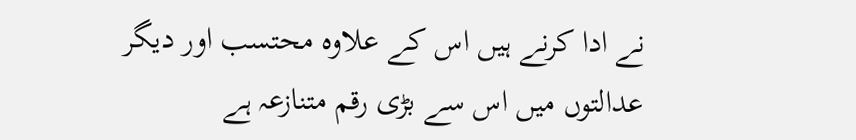نے ادا کرنے ہیں اس کے علاوہ محتسب اور دیگر عدالتوں میں اس سے بڑی رقم متنازعہ ہے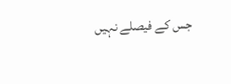جس کے فیصلے نہیں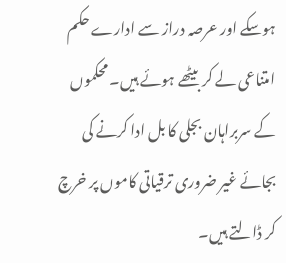ہوسکے اور عرصہ دراز سے ادارے حکم امتناعی لے کر بیٹھے ہوئے ہیں۔ محکموں کے سربراہان بجلی کا بل ادا کرنے کی بجائے غیر ضروری ترقیاتی کاموں پر خرچ کر ڈالتے ہیں۔